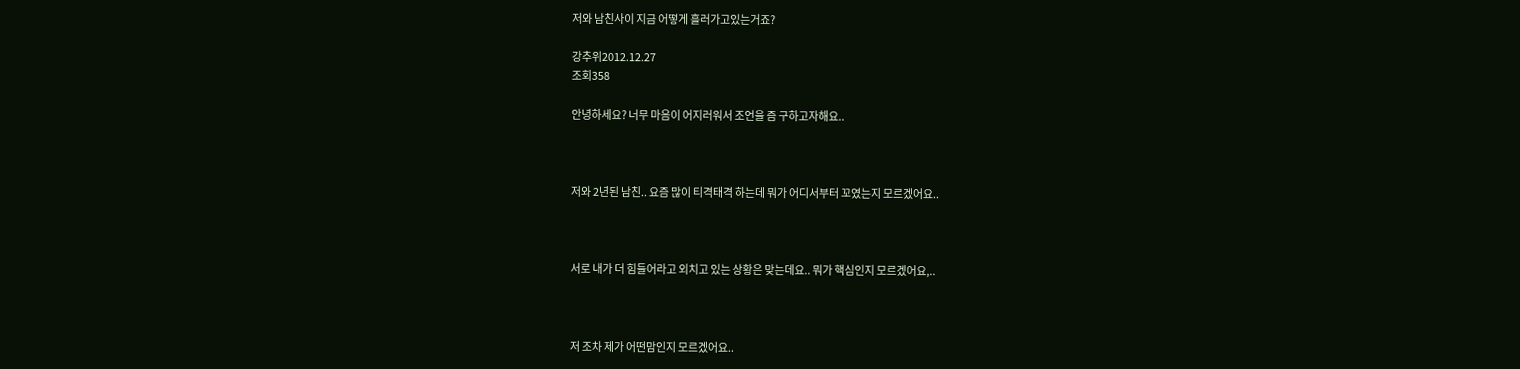저와 남친사이 지금 어떻게 흘러가고있는거죠?

강추위2012.12.27
조회358

안녕하세요? 너무 마음이 어지러워서 조언을 즘 구하고자해요..



저와 2년된 남친.. 요즘 많이 티격태격 하는데 뭐가 어디서부터 꼬였는지 모르겠어요..



서로 내가 더 힘들어라고 외치고 있는 상황은 맞는데요.. 뭐가 핵심인지 모르겠어요,..



저 조차 제가 어떤맘인지 모르겠어요..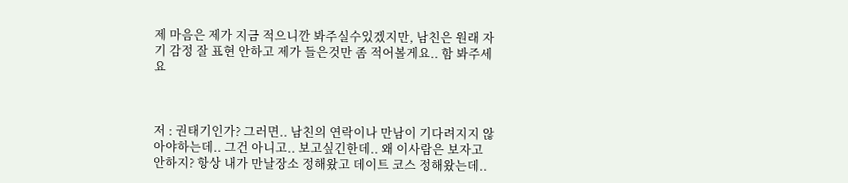제 마음은 제가 지금 적으니깐 봐주실수있겠지만, 남친은 원래 자기 감정 잘 표현 안하고 제가 들은것만 좀 적어볼게요.. 함 봐주세요



저 : 권태기인가? 그러면.. 남친의 연락이나 만남이 기다려지지 않아야하는데.. 그건 아니고.. 보고싶긴한데.. 왜 이사람은 보자고 안하지? 항상 내가 만날장소 정해왔고 데이트 코스 정해왔는데..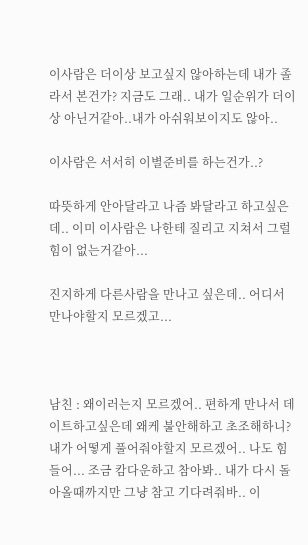이사람은 더이상 보고싶지 않아하는데 내가 졸라서 본건가? 지금도 그래.. 내가 일순위가 더이상 아닌거같아..내가 아쉬워보이지도 않아..

이사람은 서서히 이별준비를 하는건가..?

따뜻하게 안아달라고 나즘 봐달라고 하고싶은데.. 이미 이사람은 나한테 질리고 지쳐서 그럴 힘이 없는거같아...

진지하게 다른사람을 만나고 싶은데.. 어디서 만나야할지 모르겠고...



남친 : 왜이러는지 모르겠어.. 편하게 만나서 데이트하고싶은데 왜케 불안해하고 초조해하니? 내가 어떻게 풀어줘야할지 모르겠어.. 나도 힘들어... 조금 캄다운하고 참아봐.. 내가 다시 돌아올때까지만 그냥 참고 기다려줘바.. 이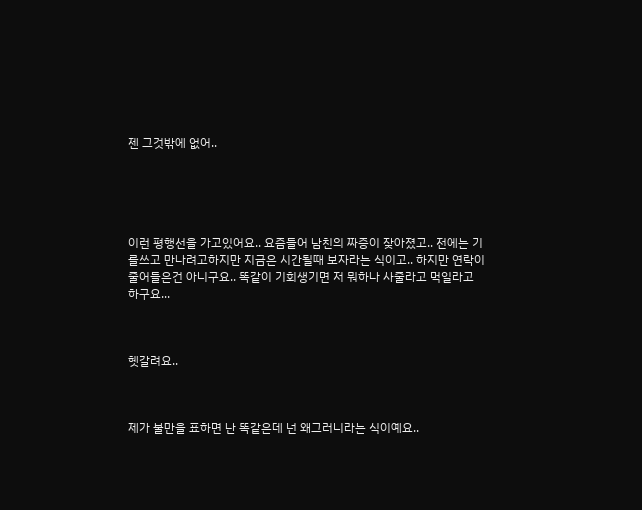젠 그것밖에 없어..





이런 평행선을 가고있어요.. 요즘들어 남친의 짜증이 잦아졌고.. 전에는 기를쓰고 만나려고하지만 지금은 시간될때 보자라는 식이고.. 하지만 연락이 줄어들은건 아니구요.. 똑같이 기회생기면 저 뭐하나 사줄라고 먹일라고 하구요...



헷갈려요..



제가 불만을 표하면 난 똑같은데 넌 왜그러니라는 식이예요..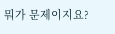뭐가 문제이지요?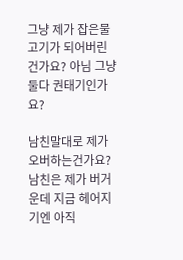그냥 제가 잡은물고기가 되어버린건가요? 아님 그냥 둘다 권태기인가요?

남친말대로 제가 오버하는건가요? 남친은 제가 버거운데 지금 헤어지기엔 아직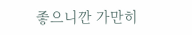좋으니깐 가만히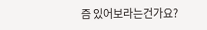즘 있어보라는건가요?